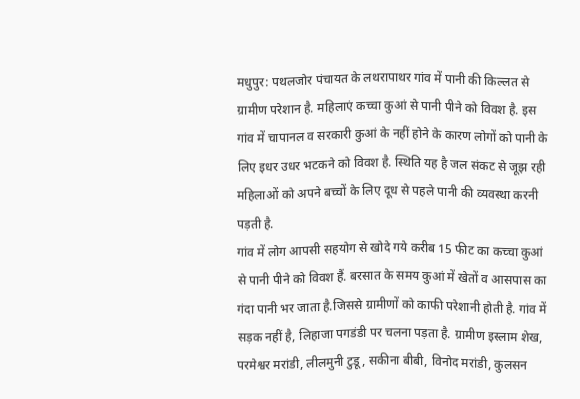मधुपुर: पथलजोर पंचायत के लथरापाथर गांव में पानी की किल्लत से ग्रामीण परेशान है. महिलाएं कच्चा कुआं से पानी पीने को विवश है. इस गांव में चापानल व सरकारी कुआं के नहीं होने के कारण लोगों को पानी के लिए इधर उधर भटकने को विवश है. स्थिति यह है जल संकट से जूझ रही महिलाओं को अपने बच्चों के लिए दूध से पहले पानी की व्यवस्था करनी पड़ती है.
गांव में लोग आपसी सहयोग से खोदे गये करीब 15 फीट का कच्चा कुआं से पानी पीने को विवश हैं. बरसात के समय कुआं में खेतों व आसपास का गंदा पानी भर जाता है.जिससे ग्रामीणों को काफी परेशानी होती है. गांव में सड़क नहीं है, लिहाजा पगडंडी पर चलना पड़ता है. ग्रामीण इस्लाम शेख, परमेश्वर मरांडी, लीलमुनी टुडू, सकीना बीबी, विनोद मरांडी, कुलसन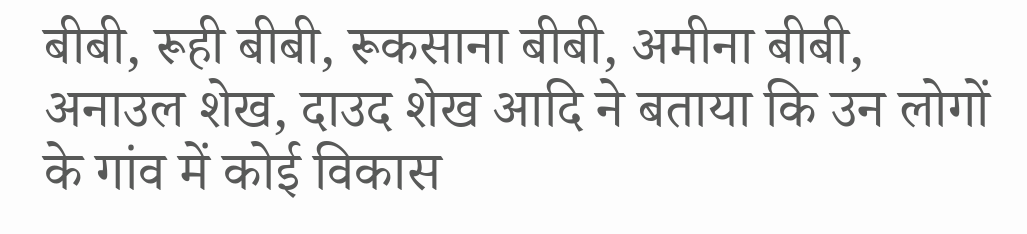बीबी, रूही बीबी, रूकसाना बीबी, अमीना बीबी, अनाउल शेख, दाउद शेख आदि ने बताया कि उन लोगों के गांव में कोई विकास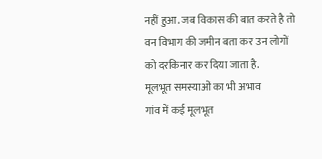नहीं हुआ. जब विकास की बात करते है तो वन विभाग की जमीन बता कर उन लोगों को दरकिनार कर दिया जाता है.
मूलभूत समस्याओं का भी अभाव
गांव में कई मूलभूत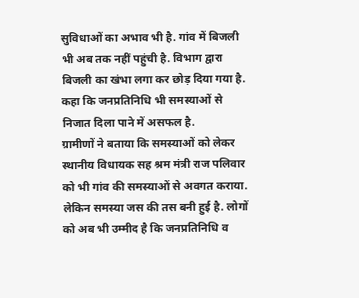सुविधाओं का अभाव भी है. गांव में बिजली भी अब तक नहीं पहुंची है. विभाग द्वारा बिजली का खंभा लगा कर छोड़ दिया गया है. कहा कि जनप्रतिनिधि भी समस्याओं से निजात दिला पाने में असफल है.
ग्रामीणों ने बताया कि समस्याओं को लेकर स्थानीय विधायक सह श्रम मंत्री राज पलिवार को भी गांव की समस्याओं से अवगत कराया. लेकिन समस्या जस की तस बनी हुई है. लोगों को अब भी उम्मीद है कि जनप्रतिनिधि व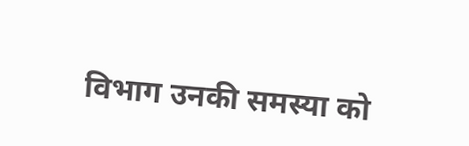विभाग उनकी समस्या को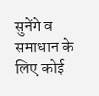सुनेंगे व समाधान के लिए कोई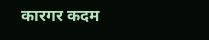कारगर कदम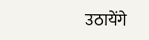उठायेंगे